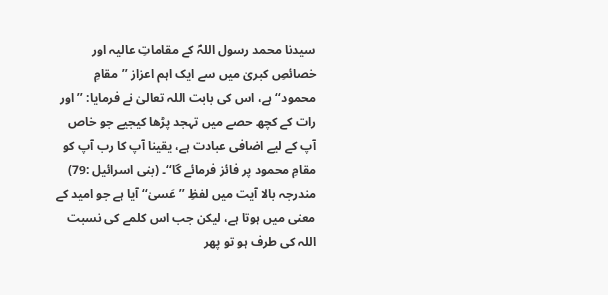سیدنا محمد رسول اللہؐ کے مقاماتِ عالیہ اور خصائصِ کبریٰ میں سے ایک اہم اعزاز ’’مقامِ محمود‘‘ ہے، اس کی بابت اللہ تعالیٰ نے فرمایا: ’’اور رات کے کچھ حصے میں تہجد پڑھا کیجیے جو خاص آپ کے لیے اضافی عبادت ہے، یقینا آپ کا رب آپ کو مقامِ محمود پر فائز فرمائے گا‘‘۔ (بنی اسرائیل :79)
مندرجہ بالا آیت میں لفظِ ’’عَسیٰ‘‘ آیا ہے جو امید کے معنی میں ہوتا ہے، لیکن جب اس کلمے کی نسبت اللہ کی طرف ہو تو پھر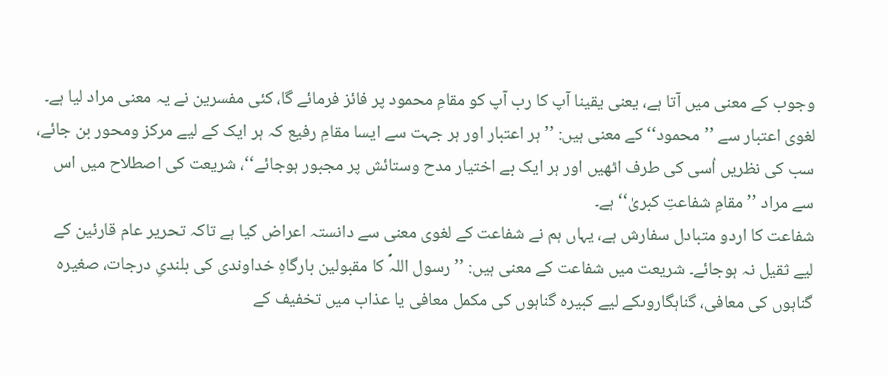وجوب کے معنی میں آتا ہے، یعنی یقینا آپ کا رب آپ کو مقامِ محمود پر فائز فرمائے گا، کئی مفسرین نے یہ معنی مراد لیا ہے۔ لغوی اعتبار سے ’’محمود‘‘ کے معنی ہیں: ’’ہر اعتبار اور ہر جہت سے ایسا مقامِ رفیع کہ ہر ایک کے لیے مرکز ومحور بن جائے، سب کی نظریں اُسی کی طرف اٹھیں اور ہر ایک بے اختیار مدح وستائش پر مجبور ہوجائے‘‘، شریعت کی اصطلاح میں اس سے مراد ’’مقامِ شفاعتِ کبریٰ‘‘ ہے۔
شفاعت کا اردو متبادل سفارش ہے، یہاں ہم نے شفاعت کے لغوی معنی سے دانستہ اعراض کیا ہے تاکہ تحریر عام قارئین کے لیے ثقیل نہ ہوجائے۔ شریعت میں شفاعت کے معنی ہیں: ’’رسول اللہؐ کا مقبولین بارگاہِ خداوندی کی بلندیِ درجات، صغیرہ گناہوں کی معافی، گناہگاروںکے لیے کبیرہ گناہوں کی مکمل معافی یا عذاب میں تخفیف کے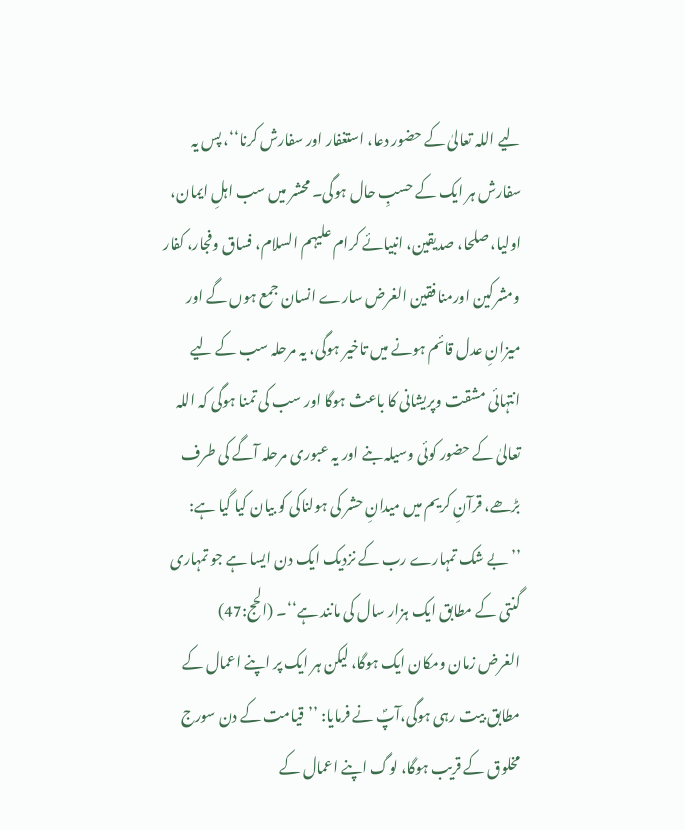لیے اللہ تعالیٰ کے حضور دعا، استغفار اور سفارش کرنا‘‘، پس یہ سفارش ہر ایک کے حسبِ حال ہوگی۔ محشر میں سب اہلِ ایمان، اولیا، صلحا، صدیقین، انبیائے کرام علیہم السلام، فساق وفجار، کفار ومشرکین اورمنافقین الغرض سارے انسان جمع ہوں گے اور میزانِ عدل قائم ہونے میں تاخیر ہوگی، یہ مرحلہ سب کے لیے انتہائی مشقت وپریشانی کا باعث ہوگا اور سب کی تمنا ہوگی کہ اللہ تعالیٰ کے حضور کوئی وسیلہ بنے اور یہ عبوری مرحلہ آگے کی طرف بڑھے، قرآنِ کریم میں میدانِ حشر کی ہولناکی کو بیان کیا گیا ہے: ’’بے شک تمہارے رب کے نزدیک ایک دن ایسا ہے جو تمہاری گنتی کے مطابق ایک ہزار سال کی مانند ہے‘‘۔ (الحج:47)
الغرض زمان ومکان ایک ہوگا، لیکن ہر ایک پر اپنے اعمال کے مطابق بیت رہی ہوگی،آپؐ نے فرمایا: ’’قیامت کے دن سورج مخلوق کے قریب ہوگا، لوگ اپنے اعمال کے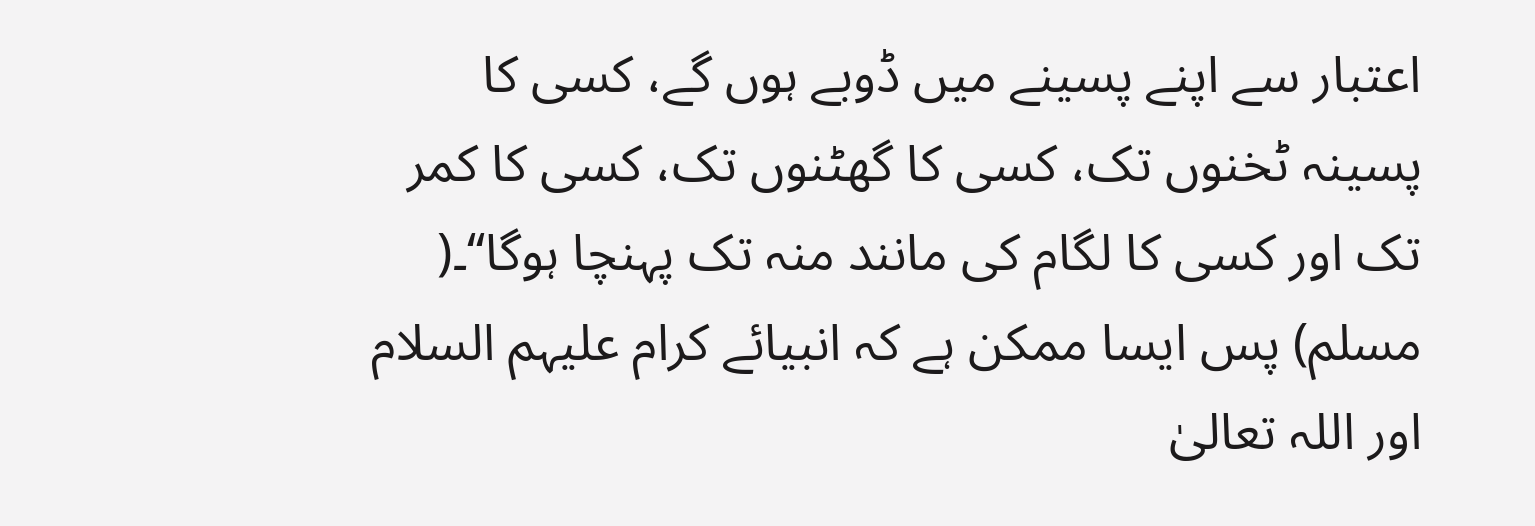اعتبار سے اپنے پسینے میں ڈوبے ہوں گے، کسی کا پسینہ ٹخنوں تک، کسی کا گھٹنوں تک، کسی کا کمر تک اور کسی کا لگام کی مانند منہ تک پہنچا ہوگا‘‘۔( مسلم) پس ایسا ممکن ہے کہ انبیائے کرام علیہم السلام اور اللہ تعالیٰ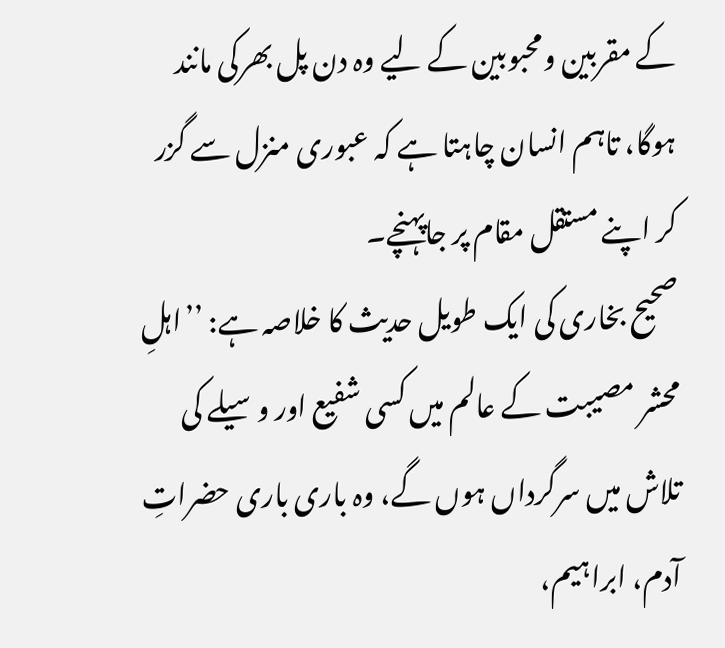کے مقربین ومحبوبین کے لیے وہ دن پل بھرکی مانند ہوگا، تاہم انسان چاہتا ہے کہ عبوری منزل سے گزر کر اپنے مستقل مقام پر جاپہنچے۔
صحیح بخاری کی ایک طویل حدیث کا خلاصہ ہے: ’’اہلِ محشر مصیبت کے عالم میں کسی شفیع اور وسیلے کی تلاش میں سرگرداں ہوں گے، وہ باری باری حضراتِ آدم، ابراہیم،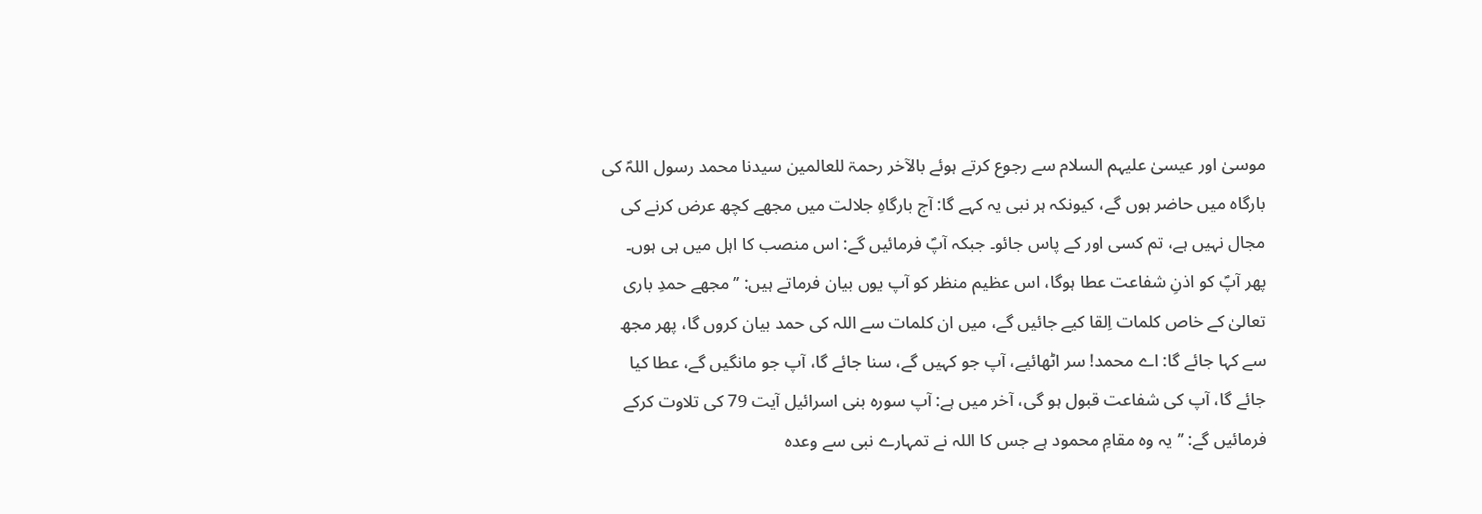موسیٰ اور عیسیٰ علیہم السلام سے رجوع کرتے ہوئے بالآخر رحمۃ للعالمین سیدنا محمد رسول اللہؐ کی بارگاہ میں حاضر ہوں گے، کیونکہ ہر نبی یہ کہے گا: آج بارگاہِ جلالت میں مجھے کچھ عرض کرنے کی مجال نہیں ہے، تم کسی اور کے پاس جائو۔ جبکہ آپؐ فرمائیں گے: اس منصب کا اہل میں ہی ہوں۔ پھر آپؐ کو اذنِ شفاعت عطا ہوگا، اس عظیم منظر کو آپ یوں بیان فرماتے ہیں: ’’مجھے حمدِ باری تعالیٰ کے خاص کلمات اِلقا کیے جائیں گے، میں ان کلمات سے اللہ کی حمد بیان کروں گا، پھر مجھ سے کہا جائے گا: اے محمد! سر اٹھائیے، آپ جو کہیں گے، سنا جائے گا، آپ جو مانگیں گے، عطا کیا جائے گا، آپ کی شفاعت قبول ہو گی، آخر میں ہے: آپ سورہ بنی اسرائیل آیت 79 کی تلاوت کرکے فرمائیں گے: ’’یہ وہ مقامِ محمود ہے جس کا اللہ نے تمہارے نبی سے وعدہ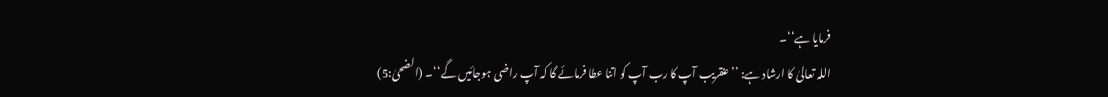فرمایا ہے‘‘۔
اللہ تعالیٰ کا ارشاد ہے: ’’عنقریب آپ کا رب آپ کو اتنا عطا فرمائے گا کہ آپ راضی ہوجائیں گے‘‘۔ (الضحیٰ:5)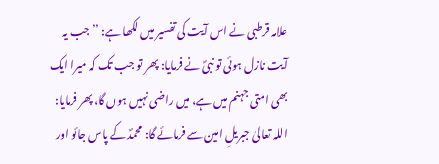علامہ قرطبی نے اس آیت کی تفسیر میں لکھا ہے: ’’جب یہ آیت نازل ہوئی تو نبیؐ نے فرمایا: پھر تو جب تک کہ میرا ایک بھی امتی جہنم میں ہے، میں راضی نہیں ہوں گا، پھر فرمایا: اللہ تعالیٰ جبریلِ امین سے فرمائے گا: محمدؐ کے پاس جائو اور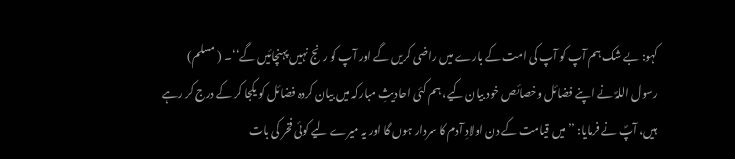کہو: بے شک ہم آپ کو آپ کی امت کے بارے میں راضی کریں گے اور آپ کو رنج نہیں پہنچائیں گے‘‘۔ ( مسلم)
رسول اللہؐ نے اپنے فضائل وخصائص خود بیان کیے، ہم کئی احادیثِ مبارکہ میں بیان کردہ فضائل کو یکجا کر کے درج کر رہے ہیں، آپؐ نے فرمایا: ’’میں قیامت کے دن اولادِ آدم کا سردار ہوں گا اور یہ میرے لیے کوئی فخر کی بات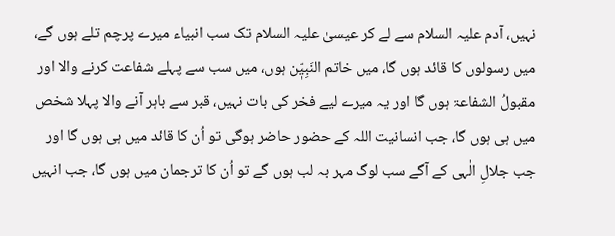نہیں، آدم علیہ السلام سے لے کر عیسیٰ علیہ السلام تک سب انبیاء میرے پرچم تلے ہوں گے، میں رسولوں کا قائد ہوں گا، میں خاتم النَبِیّٖن ہوں، میں سب سے پہلے شفاعت کرنے والا اور مقبولُ الشفاعۃ ہوں گا اور یہ میرے لیے فخر کی بات نہیں، قبر سے باہر آنے والا پہلا شخص میں ہی ہوں گا، جب انسانیت اللہ کے حضور حاضر ہوگی تو اُن کا قائد میں ہی ہوں گا اور جب جلالِ الٰہی کے آگے سب لوگ مہر بہ لب ہوں گے تو اُن کا ترجمان میں ہوں گا، جب انہیں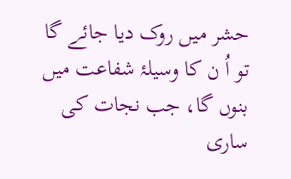حشر میں روک دیا جائے گا تو اُ ن کا وسیلۂ شفاعت میں بنوں گا، جب نجات کی ساری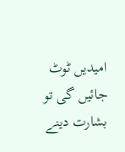امیدیں ٹوٹ جائیں گی تو بشارت دینے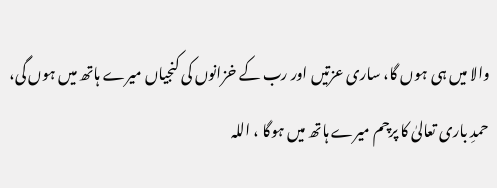والا میں ہی ہوں گا، ساری عزتیں اور رب کے خزانوں کی کنجیاں میرے ہاتھ میں ہوں گی، حمدِ باری تعالیٰ کا پرچم میرے ہاتھ میں ہوگا ، اللہ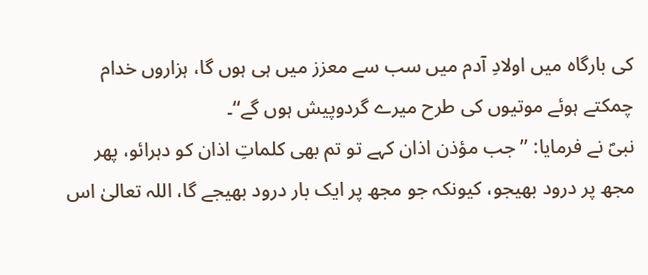کی بارگاہ میں اولادِ آدم میں سب سے معزز میں ہی ہوں گا، ہزاروں خدام چمکتے ہوئے موتیوں کی طرح میرے گردوپیش ہوں گے‘‘۔
نبیؐ نے فرمایا: ’’جب مؤذن اذان کہے تو تم بھی کلماتِ اذان کو دہرائو، پھر مجھ پر درود بھیجو، کیونکہ جو مجھ پر ایک بار درود بھیجے گا، اللہ تعالیٰ اس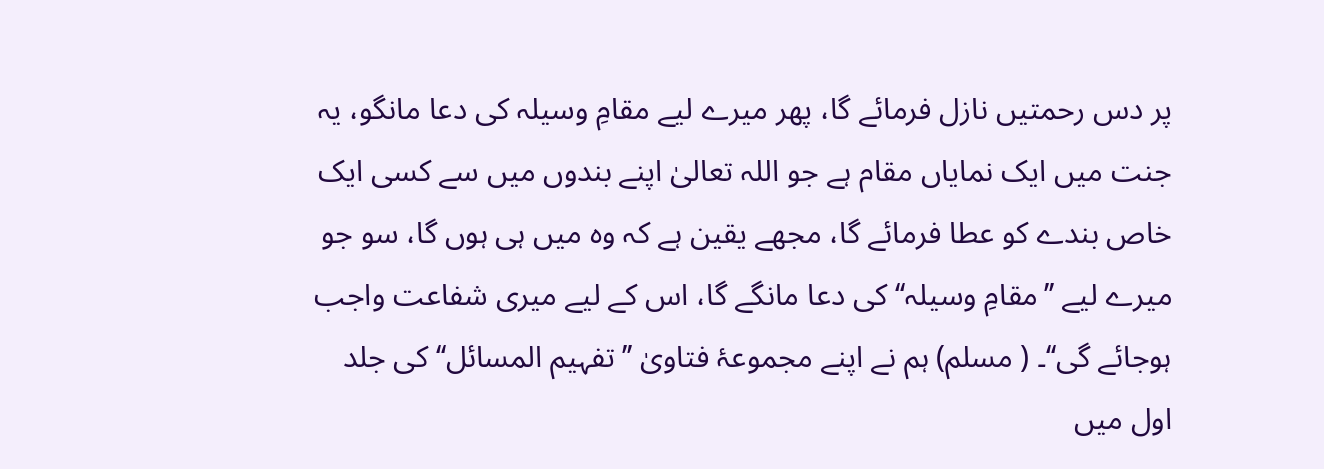پر دس رحمتیں نازل فرمائے گا، پھر میرے لیے مقامِ وسیلہ کی دعا مانگو، یہ جنت میں ایک نمایاں مقام ہے جو اللہ تعالیٰ اپنے بندوں میں سے کسی ایک خاص بندے کو عطا فرمائے گا، مجھے یقین ہے کہ وہ میں ہی ہوں گا، سو جو میرے لیے ’’مقامِ وسیلہ‘‘ کی دعا مانگے گا، اس کے لیے میری شفاعت واجب ہوجائے گی‘‘۔ ( مسلم) ہم نے اپنے مجموعۂ فتاویٰ ’’تفہیم المسائل‘‘ کی جلد اول میں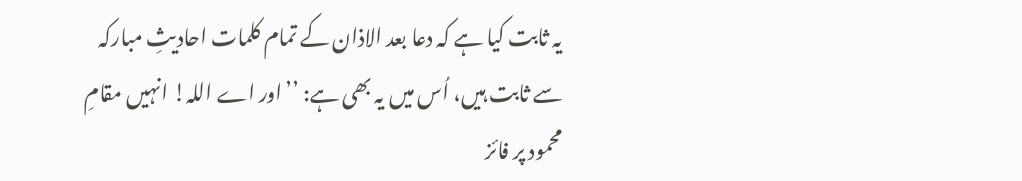یہ ثابت کیا ہے کہ دعا بعد الاذان کے تمام کلمات احادیثِ مبارکہ سے ثابت ہیں، اُس میں یہ بھی ہے: ’’اور اے اللہ! انہیں مقامِ محمود پر فائز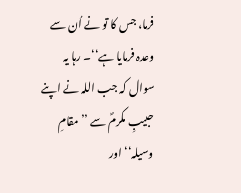فرما، جس کا تو نے اُن سے وعدہ فرمایا ہے‘‘۔ رہا یہ سوال کہ جب اللہ نے اپنے حبیبِ مکرمؐ سے ’’مقامِ وسیلہ‘‘ اور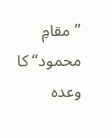’’مقامِ محمود‘‘ کا وعدہ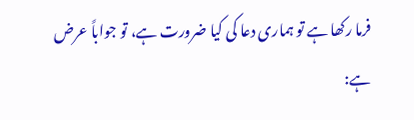فرما رکھا ہے تو ہماری دعا کی کیا ضرورت ہے، تو جواباً عرض ہے: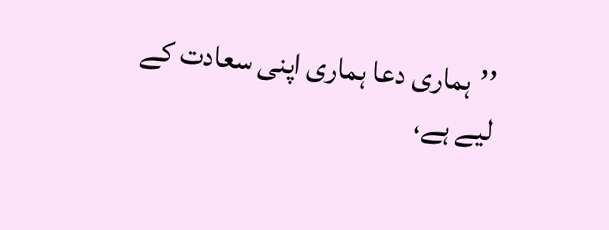’’ہماری دعا ہماری اپنی سعادت کے لیے ہے،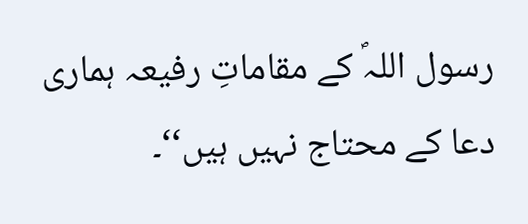رسول اللہؐ کے مقاماتِ رفیعہ ہماری دعا کے محتاج نہیں ہیں‘‘۔